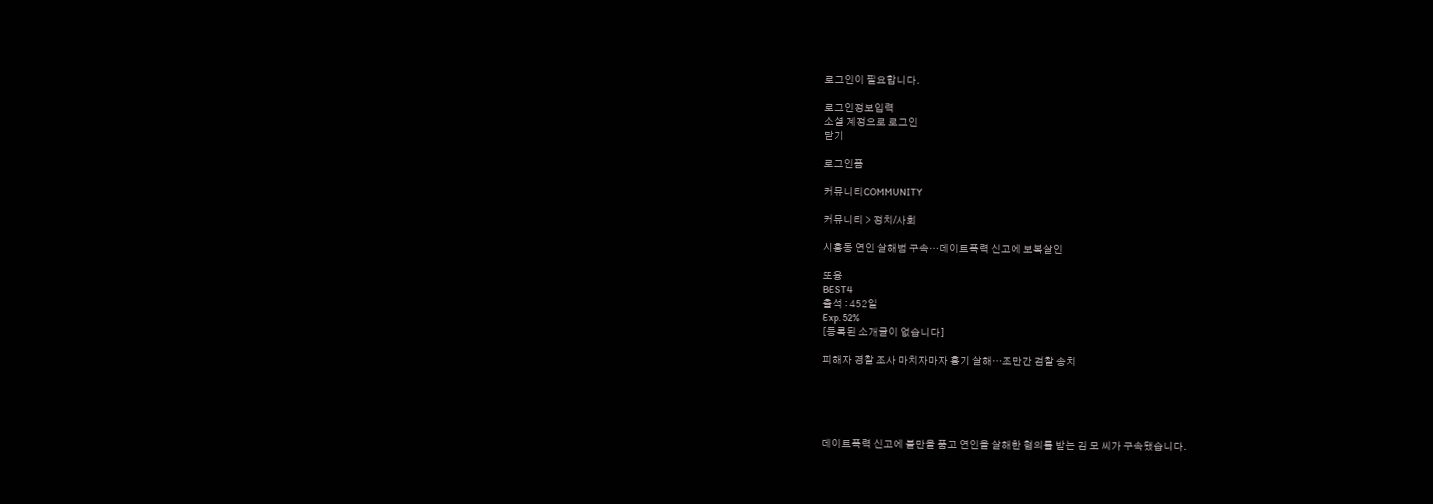로그인이 필요합니다.

로그인정보입력
소셜 계정으로 로그인
닫기

로그인폼

커뮤니티COMMUNITY

커뮤니티 > 정치/사회

시흥동 연인 살해범 구속…데이트폭력 신고에 보복살인

또융
BEST4
출석 : 452일
Exp. 52%
[등록된 소개글이 없습니다]

피해자 경찰 조사 마치자마자 흉기 살해…조만간 검찰 송치





데이트폭력 신고에 불만을 품고 연인을 살해한 혐의를 받는 김 모 씨가 구속됐습니다.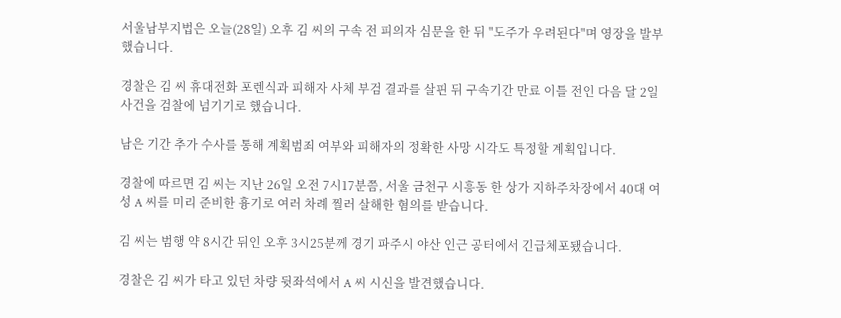서울남부지법은 오늘(28일) 오후 김 씨의 구속 전 피의자 심문을 한 뒤 "도주가 우려된다"며 영장을 발부했습니다.

경찰은 김 씨 휴대전화 포렌식과 피해자 사체 부검 결과를 살핀 뒤 구속기간 만료 이틀 전인 다음 달 2일 사건을 검찰에 넘기기로 했습니다.

남은 기간 추가 수사를 통해 계획범죄 여부와 피해자의 정확한 사망 시각도 특정할 계획입니다.

경찰에 따르면 김 씨는 지난 26일 오전 7시17분쯤, 서울 금천구 시흥동 한 상가 지하주차장에서 40대 여성 A 씨를 미리 준비한 흉기로 여러 차례 찔러 살해한 혐의를 받습니다.

김 씨는 범행 약 8시간 뒤인 오후 3시25분께 경기 파주시 야산 인근 공터에서 긴급체포됐습니다.

경찰은 김 씨가 타고 있던 차량 뒷좌석에서 A 씨 시신을 발견했습니다.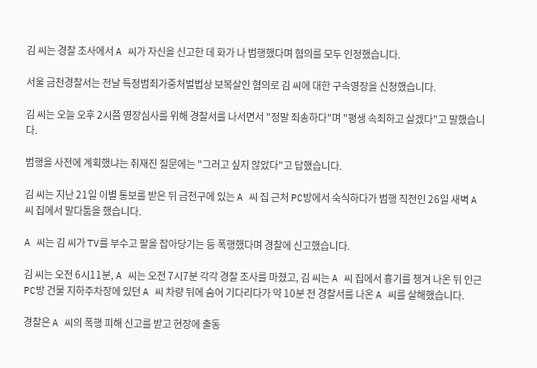김 씨는 경찰 조사에서 A 씨가 자신을 신고한 데 화가 나 범행했다며 혐의를 모두 인정했습니다.

서울 금천경찰서는 전날 특정범죄가중처벌법상 보복살인 혐의로 김 씨에 대한 구속영장을 신청했습니다.

김 씨는 오늘 오후 2시쯤 영장심사를 위해 경찰서를 나서면서 "정말 죄송하다"며 "평생 속죄하고 살겠다"고 말했습니다.

범행을 사전에 계획했냐는 취재진 질문에는 "그러고 싶지 않았다"고 답했습니다.

김 씨는 지난 21일 이별 통보를 받은 뒤 금천구에 있는 A 씨 집 근처 PC방에서 숙식하다가 범행 직전인 26일 새벽 A 씨 집에서 말다툼을 했습니다.

A 씨는 김 씨가 TV를 부수고 팔을 잡아당기는 등 폭행했다며 경찰에 신고했습니다.

김 씨는 오전 6시11분, A 씨는 오전 7시7분 각각 경찰 조사를 마쳤고, 김 씨는 A 씨 집에서 흉기를 챙겨 나온 뒤 인근 PC방 건물 지하주차장에 있던 A 씨 차량 뒤에 숨어 기다리다가 약 10분 전 경찰서를 나온 A 씨를 살해했습니다.

경찰은 A 씨의 폭행 피해 신고를 받고 현장에 출동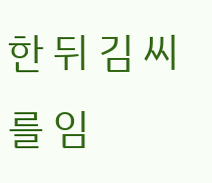한 뒤 김 씨를 임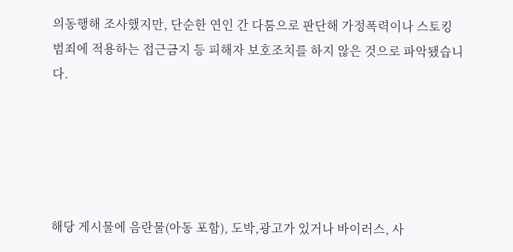의동행해 조사했지만, 단순한 연인 간 다툼으로 판단해 가정폭력이나 스토킹 범죄에 적용하는 접근금지 등 피해자 보호조치를 하지 않은 것으로 파악됐습니다.





해당 게시물에 음란물(아동 포함), 도박,광고가 있거나 바이러스, 사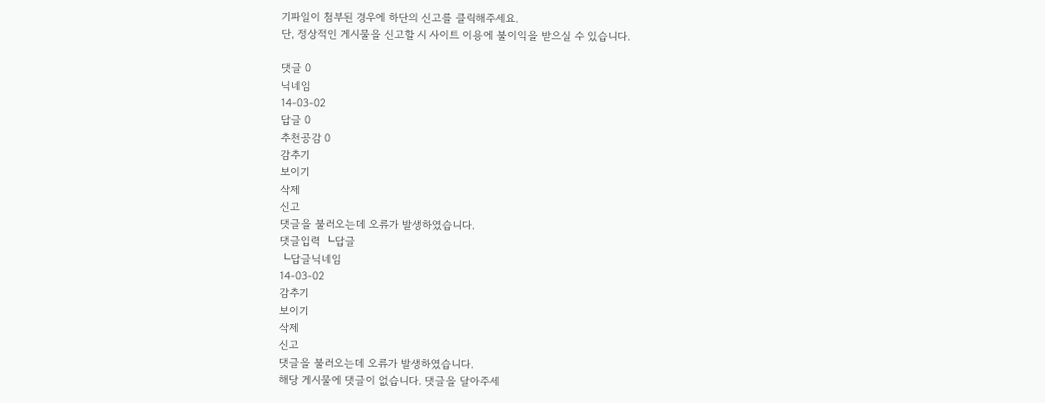기파일이 첨부된 경우에 하단의 신고를 클릭해주세요.
단, 정상적인 게시물을 신고할 시 사이트 이용에 불이익을 받으실 수 있습니다.

댓글 0
닉네임
14-03-02
답글 0
추천공감 0
감추기
보이기
삭제
신고
댓글을 불러오는데 오류가 발생하였습니다.
댓글입력 ┗답글
┗답글닉네임
14-03-02
감추기
보이기
삭제
신고
댓글을 불러오는데 오류가 발생하였습니다.
해당 게시물에 댓글이 없습니다. 댓글을 달아주세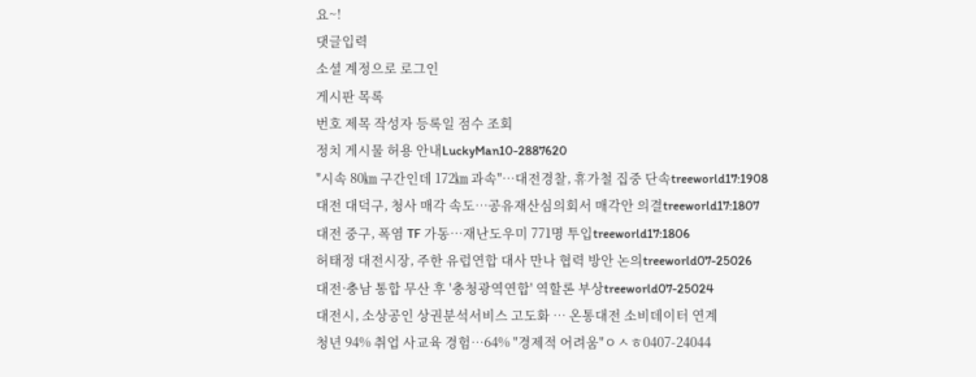요~!
댓글입력
소셜 계정으로 로그인
게시판 목록
번호 제목 작성자 등록일 점수 조회
정치 게시물 허용 안내LuckyMan10-2887620
"시속 80㎞ 구간인데 172㎞ 과속"…대전경찰, 휴가철 집중 단속treeworld17:1908
대전 대덕구, 청사 매각 속도…공유재산심의회서 매각안 의결treeworld17:1807
대전 중구, 폭염 TF 가동…재난도우미 771명 투입treeworld17:1806
허태정 대전시장, 주한 유럽연합 대사 만나 협력 방안 논의treeworld07-25026
대전·충남 통합 무산 후 '충청광역연합' 역할론 부상treeworld07-25024
대전시, 소상공인 상권분석서비스 고도화 … 온통대전 소비데이터 연계
청년 94% 취업 사교육 경험…64% "경제적 어려움"ㅇㅅㅎ0407-24044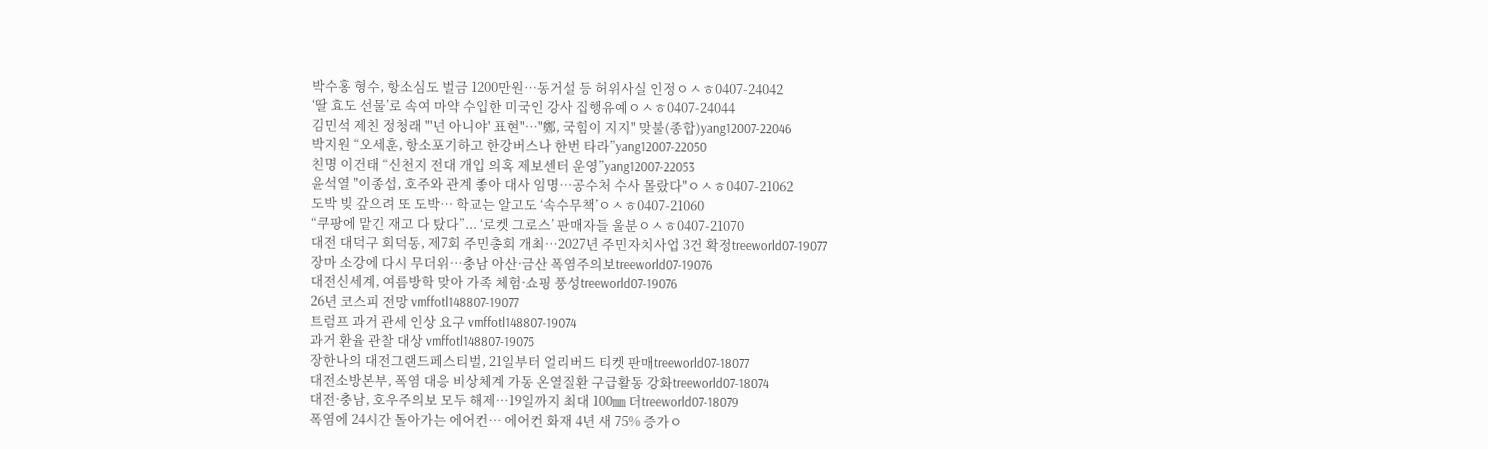박수홍 형수, 항소심도 벌금 1200만원…동거설 등 허위사실 인정ㅇㅅㅎ0407-24042
‘딸 효도 선물’로 속여 마약 수입한 미국인 강사 집행유예ㅇㅅㅎ0407-24044
김민석 제친 정청래 "'넌 아니야' 표현"…"鄭, 국힘이 지지" 맞불(종합)yang12007-22046
박지원 “오세훈, 항소포기하고 한강버스나 한번 타라”yang12007-22050
친명 이건태 “신천지 전대 개입 의혹 제보센터 운영”yang12007-22053
윤석열 "이종섭, 호주와 관계 좋아 대사 임명…공수처 수사 몰랐다"ㅇㅅㅎ0407-21062
도박 빚 갚으려 또 도박… 학교는 알고도 ‘속수무책’ㅇㅅㅎ0407-21060
“쿠팡에 맡긴 재고 다 탔다”... ‘로켓 그로스’ 판매자들 울분ㅇㅅㅎ0407-21070
대전 대덕구 회덕동, 제7회 주민총회 개최…2027년 주민자치사업 3건 확정treeworld07-19077
장마 소강에 다시 무더위…충남 아산·금산 폭염주의보treeworld07-19076
대전신세계, 여름방학 맞아 가족 체험·쇼핑 풍성treeworld07-19076
26년 코스피 전망 vmffotl148807-19077
트럼프 과거 관세 인상 요구 vmffotl148807-19074
과거 환율 관찰 대상 vmffotl148807-19075
장한나의 대전그랜드페스티벌, 21일부터 얼리버드 티켓 판매treeworld07-18077
대전소방본부, 폭염 대응 비상체계 가동 온열질환 구급활동 강화treeworld07-18074
대전·충남, 호우주의보 모두 해제…19일까지 최대 100㎜ 더treeworld07-18079
폭염에 24시간 돌아가는 에어컨… 에어컨 화재 4년 새 75% 증가ㅇ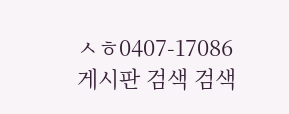ㅅㅎ0407-17086
게시판 검색 검색